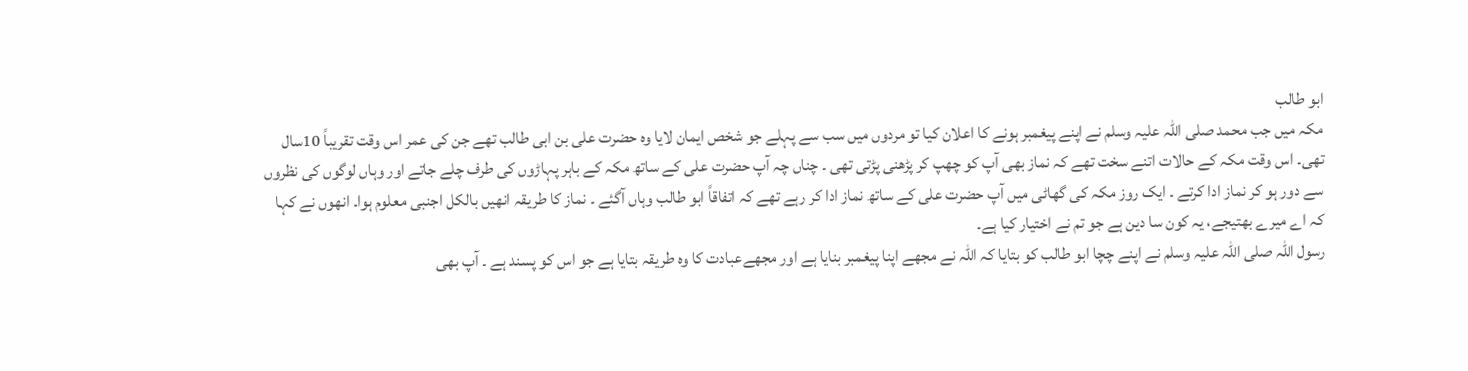ابو طالب
مکہ میں جب محمد صلی اللہ علیہ وسلم نے اپنے پیغمبر ہونے کا اعلان کیا تو مردوں میں سب سے پہلے جو شخص ایمان لایا وہ حضرت علی بن ابی طالب تھے جن کی عمر اس وقت تقریباً 10سال تھی۔ اس وقت مکہ کے حالات اتنے سخت تھے کہ نماز بھی آپ کو چھپ کر پڑھنی پڑتی تھی ۔ چناں چہ آپ حضرت علی کے ساتھ مکہ کے باہر پہاڑوں کی طرف چلے جاتے اور وہاں لوگوں کی نظروں سے دور ہو کر نماز ادا کرتے ۔ ایک روز مکہ کی گھاٹی میں آپ حضرت علی کے ساتھ نماز ادا کر رہے تھے کہ اتفاقاً ابو طالب وہاں آگئے ۔ نماز کا طریقہ انھیں بالکل اجنبی معلوم ہوا۔ انھوں نے کہا کہ اے میرے بھتیجے، یہ کون سا دین ہے جو تم نے اختیار کیا ہے۔
رسول اللہ صلی اللہ علیہ وسلم نے اپنے چچا ابو طالب کو بتایا کہ اللہ نے مجھے اپنا پیغمبر بنایا ہے اور مجھےعبادت کا وہ طریقہ بتایا ہے جو اس کو پسند ہے ۔ آپ بھی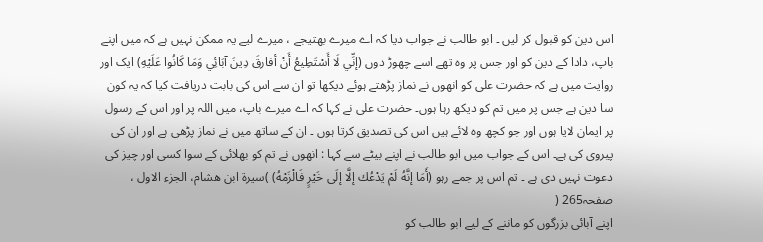اس دین کو قبول کر لیں ۔ ابو طالب نے جواب دیا کہ اے میرے بھتیجے ، میرے لیے یہ ممکن نہیں ہے کہ میں اپنے باپ، دادا کے دین کو اور جس پر وہ تھے اسے چھوڑ دوں (إنِّي لَا أَسْتَطِيعُ أَنْ أفارقَ دِينَ آبَائِي وَمَا كَانُوا عَلَيْهِ) ایک اور روایت میں ہے کہ حضرت علی کو انھوں نے نماز پڑھتے ہوئے دیکھا تو ان سے اس کی بابت دریافت کیا کہ یہ کون سا دین ہے جس پر میں تم کو دیکھ رہا ہوں۔ حضرت علی نے کہا کہ اے میرے باپ، میں اللہ پر اور اس کے رسول پر ایمان لایا ہوں اور جو کچھ وہ لائے ہیں اس کی تصدیق کرتا ہوں ۔ ان کے ساتھ میں نے نماز پڑھی ہے اور ان کی پیروی کی ہے۔ اس کے جواب میں ابو طالب نے اپنے بیٹے سے کہا : انھوں نے تم کو بھلائی کے سوا کسی اور چیز کی دعوت نہیں دی ہے ۔ تم اس پر جمے رہو (أَمَا إنَّهُ لَمْ يَدْعُك إلَّا إلَى خَيْرٍ فَالْزَمْهُ) )سيرة ابن هشام، الجزء الاول ، صفحہ265 (
اپنے آبائی بزرگوں کو ماننے کے لیے ابو طالب کو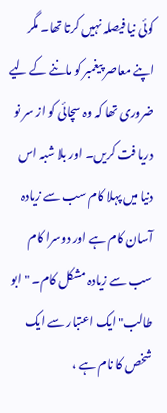کوئی نیا فیصلہ نہیں کرتا تھا۔ مگر اپنے معاصر پیغمبر کو ماننے کے لیے ضروری تھا کہ وہ سچائی کو از سر نو دریا فت کریں۔ اور بلا شبہ اس دنیا میں پہلا کام سب سے زیادہ آسان کام ہے اور دوسرا کام سب سے زیادہ مشکل کام۔ "ابو طالب" ایک اعتبار سے ایک شخص کا نام ہے ،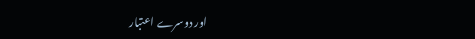اور دوسرے اعتبار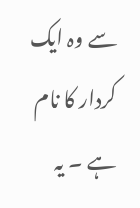سے وہ ایک کردار کا نام ہے ۔ یہ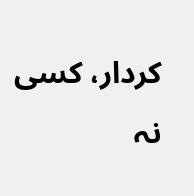کردار، کسی نہ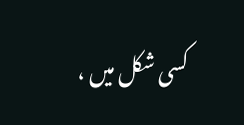کسی شکل میں ،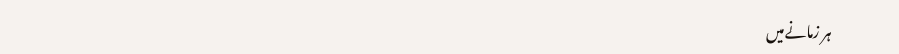ہر زمانےمیں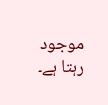موجود رہتا ہے۔